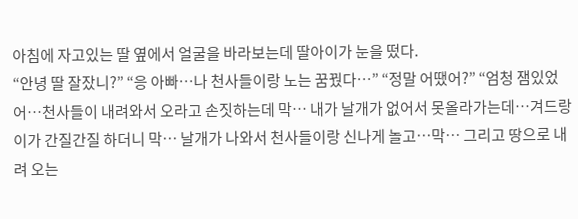아침에 자고있는 딸 옆에서 얼굴을 바라보는데 딸아이가 눈을 떴다.
“안녕 딸 잘잤니?” “응 아빠…나 천사들이랑 노는 꿈꿨다…” “정말 어땠어?” “엄청 잼있었어…천사들이 내려와서 오라고 손짓하는데 막… 내가 날개가 없어서 못올라가는데…겨드랑이가 간질간질 하더니 막… 날개가 나와서 천사들이랑 신나게 놀고…막… 그리고 땅으로 내려 오는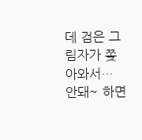데 검은 그림자가 쫒아와서… 안돼~ 하면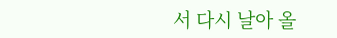서 다시 날아 올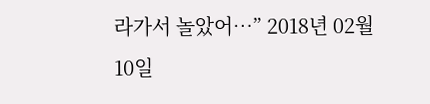라가서 놀았어…” 2018년 02월 10일